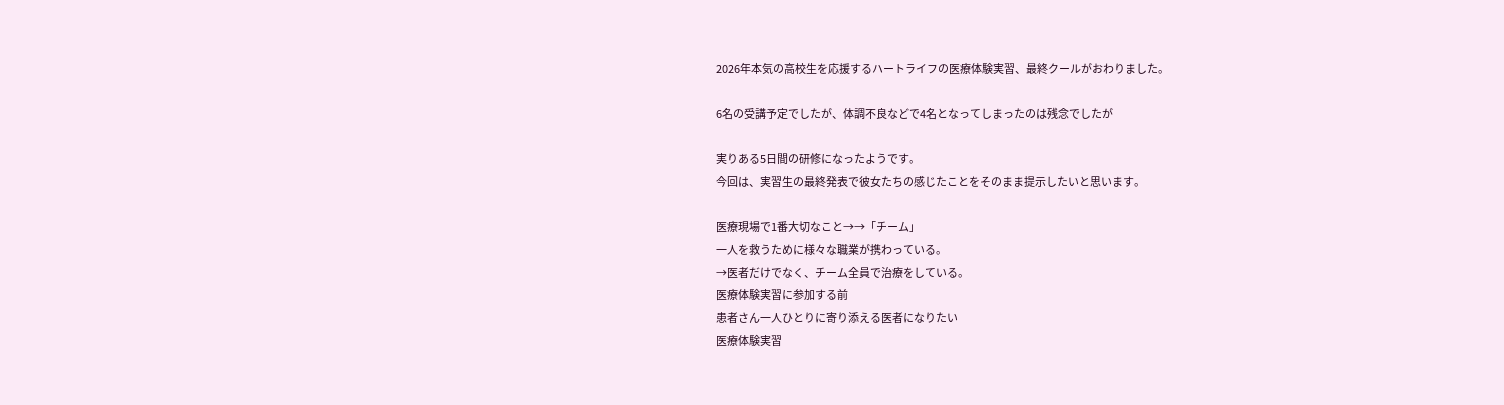2026年本気の高校生を応援するハートライフの医療体験実習、最終クールがおわりました。

6名の受講予定でしたが、体調不良などで4名となってしまったのは残念でしたが

実りある5日間の研修になったようです。
今回は、実習生の最終発表で彼女たちの感じたことをそのまま提示したいと思います。

医療現場で1番大切なこと→→「チーム」
一人を救うために様々な職業が携わっている。
→医者だけでなく、チーム全員で治療をしている。
医療体験実習に参加する前
患者さん一人ひとりに寄り添える医者になりたい
医療体験実習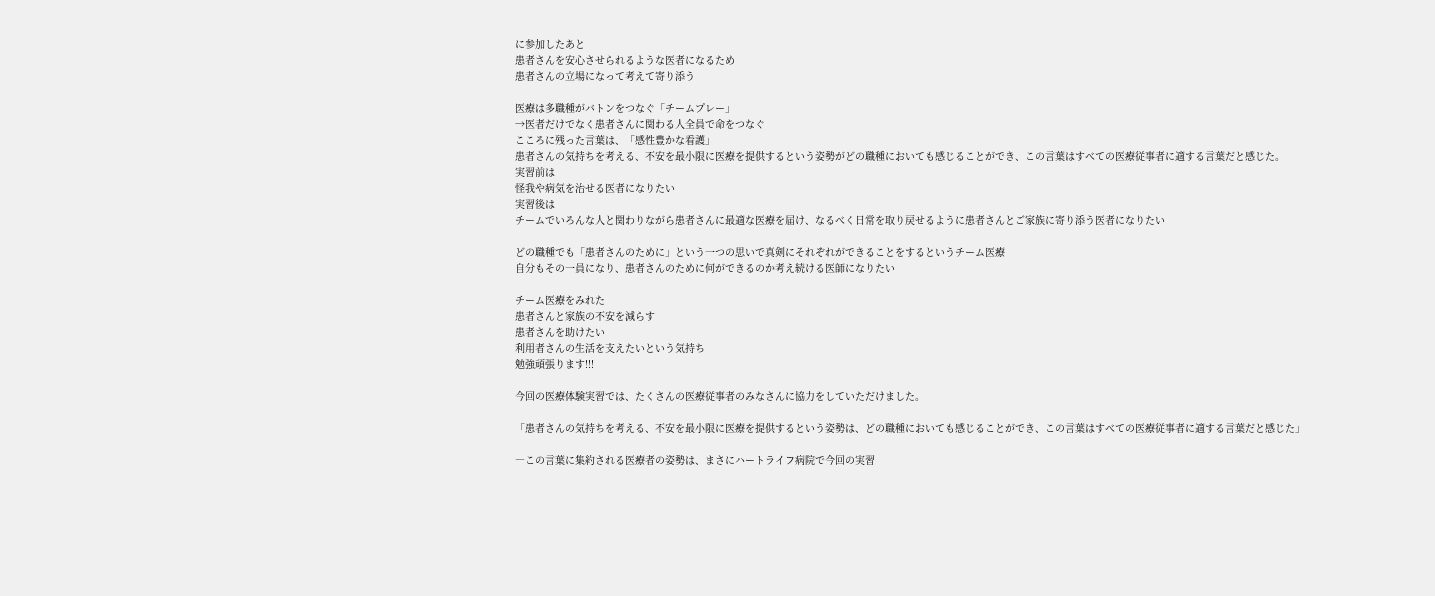に参加したあと
患者さんを安心させられるような医者になるため
患者さんの立場になって考えて寄り添う

医療は多職種がバトンをつなぐ「チームプレー」
→医者だけでなく患者さんに関わる人全員で命をつなぐ
こころに残った言葉は、「感性豊かな看護」
患者さんの気持ちを考える、不安を最小限に医療を提供するという姿勢がどの職種においても感じることができ、この言葉はすべての医療従事者に適する言葉だと感じた。
実習前は
怪我や病気を治せる医者になりたい
実習後は
チームでいろんな人と関わりながら患者さんに最適な医療を届け、なるべく日常を取り戻せるように患者さんとご家族に寄り添う医者になりたい

どの職種でも「患者さんのために」という一つの思いで真剣にそれぞれができることをするというチーム医療
自分もその一員になり、患者さんのために何ができるのか考え続ける医師になりたい

チーム医療をみれた
患者さんと家族の不安を減らす
患者さんを助けたい
利用者さんの生活を支えたいという気持ち
勉強頑張ります!!!

今回の医療体験実習では、たくさんの医療従事者のみなさんに協力をしていただけました。

「患者さんの気持ちを考える、不安を最⼩限に医療を提供するという姿勢は、どの職種においても感じることができ、この⾔葉はすべての医療従事者に適する⾔葉だと感じた」

―この⾔葉に集約される医療者の姿勢は、まさにハートライフ病院で今回の実習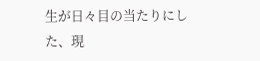⽣が⽇々⽬の当たりにした、現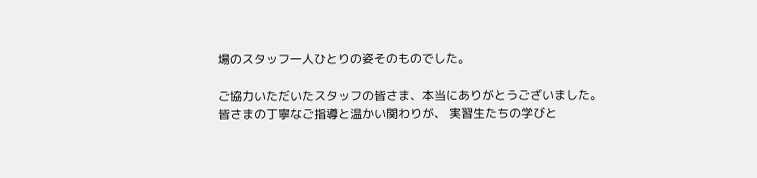場のスタッフ⼀⼈ひとりの姿そのものでした。

ご協⼒いただいたスタッフの皆さま、本当にありがとうございました。
皆さまの丁寧なご指導と温かい関わりが、 実習⽣たちの学びと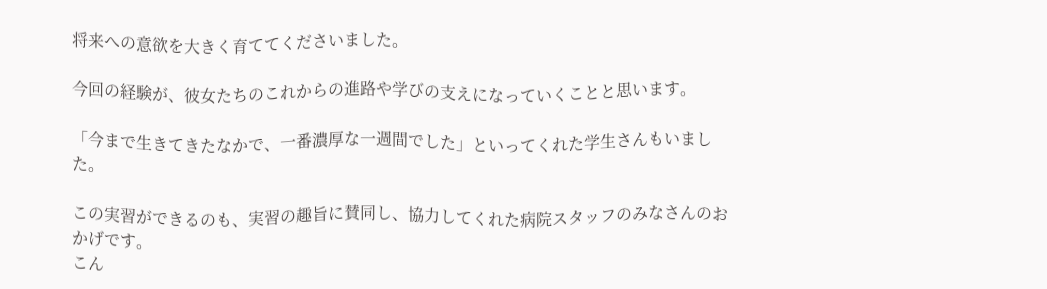将来への意欲を⼤きく育ててくださいました。

今回の経験が、彼⼥たちのこれからの進路や学びの⽀えになっていくことと思います。

「今まで生きてきたなかで、一番濃厚な一週間でした」といってくれた学生さんもいました。

この実習ができるのも、実習の趣旨に賛同し、協力してくれた病院スタッフのみなさんのおかげです。
こん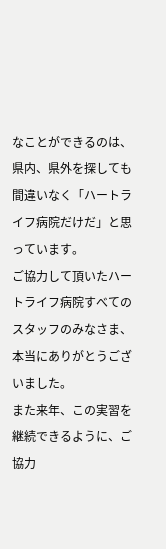なことができるのは、県内、県外を探しても間違いなく「ハートライフ病院だけだ」と思っています。
ご協⼒して頂いたハートライフ病院すべてのスタッフのみなさま、本当にありがとうございました。
また来年、この実習を継続できるように、ご協力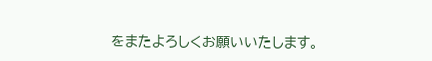をまたよろしくお願いいたします。